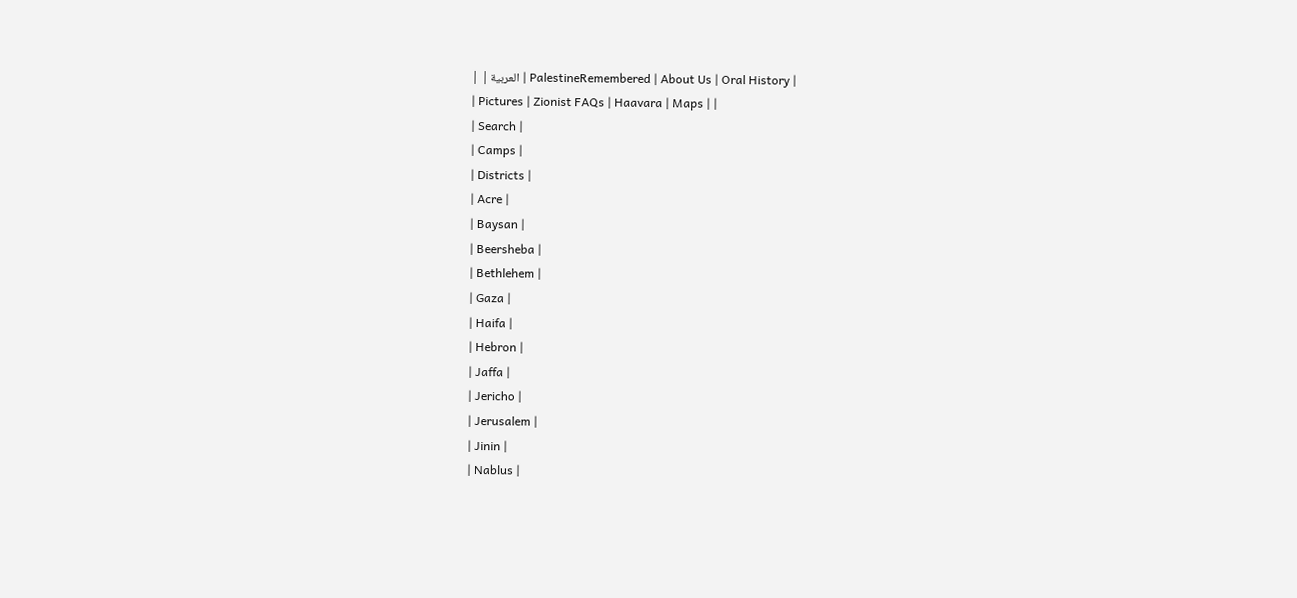| PalestineRemembered | About Us | Oral History | العربية | |
| Pictures | Zionist FAQs | Haavara | Maps | |
| Search |
| Camps |
| Districts |
| Acre |
| Baysan |
| Beersheba |
| Bethlehem |
| Gaza |
| Haifa |
| Hebron |
| Jaffa |
| Jericho |
| Jerusalem |
| Jinin |
| Nablus |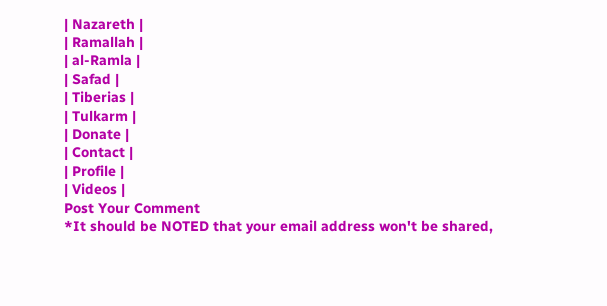| Nazareth |
| Ramallah |
| al-Ramla |
| Safad |
| Tiberias |
| Tulkarm |
| Donate |
| Contact |
| Profile |
| Videos |
Post Your Comment
*It should be NOTED that your email address won't be shared,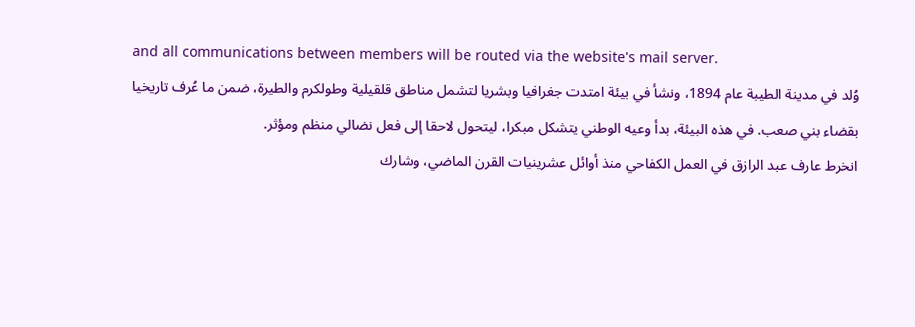and all communications between members will be routed via the website's mail server.
وُلد في مدينة الطيبة عام 1894، ونشأ في بيئة امتدت جغرافيا وبشريا لتشمل مناطق قلقيلية وطولكرم والطيرة، ضمن ما عُرف تاريخيا بقضاء بني صعب. في هذه البيئة، بدأ وعيه الوطني يتشكل مبكرا، ليتحول لاحقا إلى فعل نضالي منظم ومؤثر.
انخرط عارف عبد الرازق في العمل الكفاحي منذ أوائل عشرينيات القرن الماضي، وشارك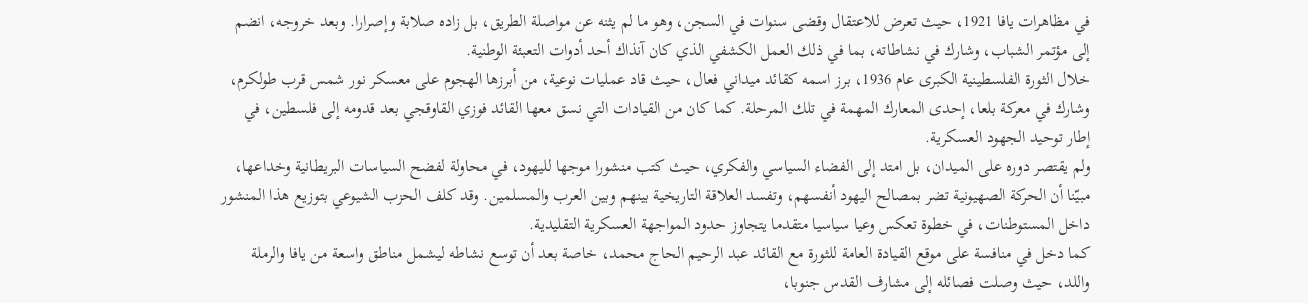في مظاهرات يافا 1921، حيث تعرض للاعتقال وقضى سنوات في السجن، وهو ما لم يثنه عن مواصلة الطريق، بل زاده صلابة وإصرارا. وبعد خروجه، انضم إلى مؤتمر الشباب، وشارك في نشاطاته، بما في ذلك العمل الكشفي الذي كان آنذاك أحد أدوات التعبئة الوطنية.
خلال الثورة الفلسطينية الكبرى عام 1936، برز اسمه كقائد ميداني فعال، حيث قاد عمليات نوعية، من أبرزها الهجوم على معسكر نور شمس قرب طولكرم، وشارك في معركة بلعا، إحدى المعارك المهمة في تلك المرحلة. كما كان من القيادات التي نسق معها القائد فوزي القاوقجي بعد قدومه إلى فلسطين، في إطار توحيد الجهود العسكرية.
ولم يقتصر دوره على الميدان، بل امتد إلى الفضاء السياسي والفكري، حيث كتب منشورا موجها لليهود، في محاولة لفضح السياسات البريطانية وخداعها، مبيّنا أن الحركة الصهيونية تضر بمصالح اليهود أنفسهم، وتفسد العلاقة التاريخية بينهم وبين العرب والمسلمين. وقد كلف الحزب الشيوعي بتوزيع هذا المنشور داخل المستوطنات، في خطوة تعكس وعيا سياسيا متقدما يتجاوز حدود المواجهة العسكرية التقليدية.
كما دخل في منافسة على موقع القيادة العامة للثورة مع القائد عبد الرحيم الحاج محمد، خاصة بعد أن توسع نشاطه ليشمل مناطق واسعة من يافا والرملة واللد، حيث وصلت فصائله إلى مشارف القدس جنوبا،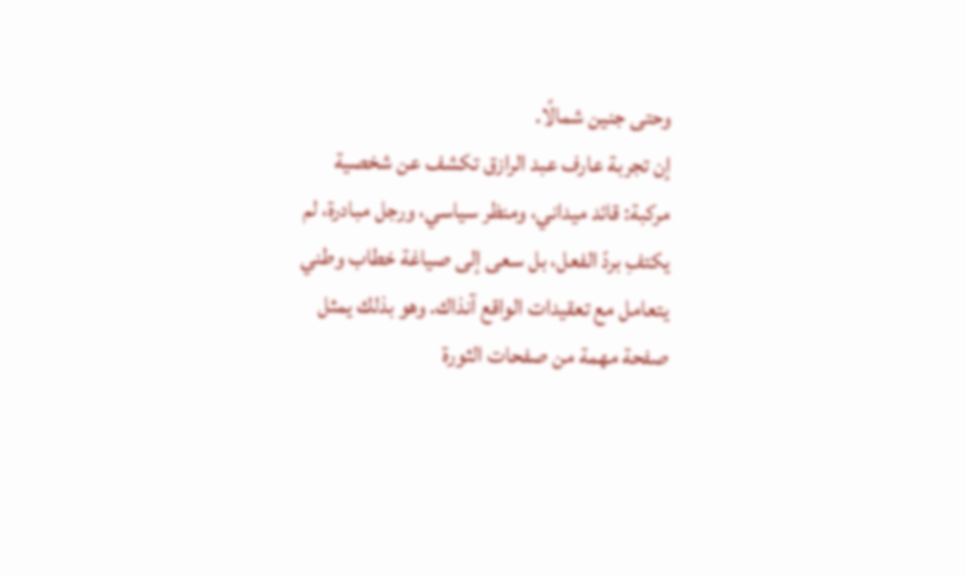وحتى جنين شمالًا.
إن تجربة عارف عبد الرازق تكشف عن شخصية مركبة: قائد ميداني، ومنظر سياسي، ورجل مبادرة، لم يكتفِ بردّ الفعل، بل سعى إلى صياغة خطاب وطني يتعامل مع تعقيدات الواقع آنذاك. وهو بذلك يمثل صفحة مهمة من صفحات الثورة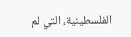الفلسطينية، التي لم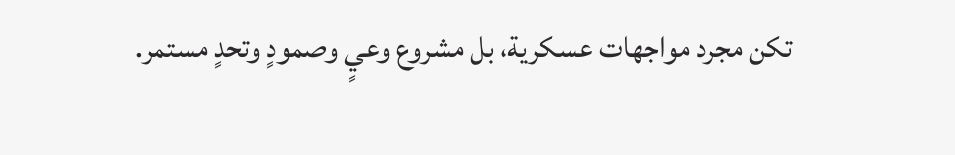تكن مجرد مواجهات عسكرية، بل مشروع وعيٍ وصمودٍ وتحدٍ مستمر.